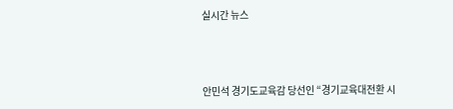실시간 뉴스



안민석 경기도교육감 당선인 “경기교육대전환 시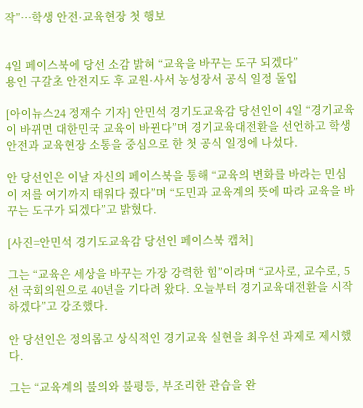작”…학생 안전·교육현장 첫 행보


4일 페이스북에 당선 소감 밝혀 “교육을 바꾸는 도구 되겠다”
용인 구갈초 안전지도 후 교원·사서 농성장서 공식 일정 돌입

[아이뉴스24 정재수 기자] 안민석 경기도교육감 당선인이 4일 “경기교육이 바뀌면 대한민국 교육이 바뀐다”며 경기교육대전환을 선언하고 학생 안전과 교육현장 소통을 중심으로 한 첫 공식 일정에 나섰다.

안 당선인은 이날 자신의 페이스북을 통해 “교육의 변화를 바라는 민심이 저를 여기까지 태워다 줬다”며 “도민과 교육계의 뜻에 따라 교육을 바꾸는 도구가 되겠다”고 밝혔다.

[사진=안민석 경기도교육감 당선인 페이스북 캡처]

그는 “교육은 세상을 바꾸는 가장 강력한 힘”이라며 “교사로, 교수로, 5선 국회의원으로 40년을 기다려 왔다. 오늘부터 경기교육대전환을 시작하겠다”고 강조했다.

안 당선인은 정의롭고 상식적인 경기교육 실현을 최우선 과제로 제시했다.

그는 “교육계의 불의와 불평등, 부조리한 관습을 완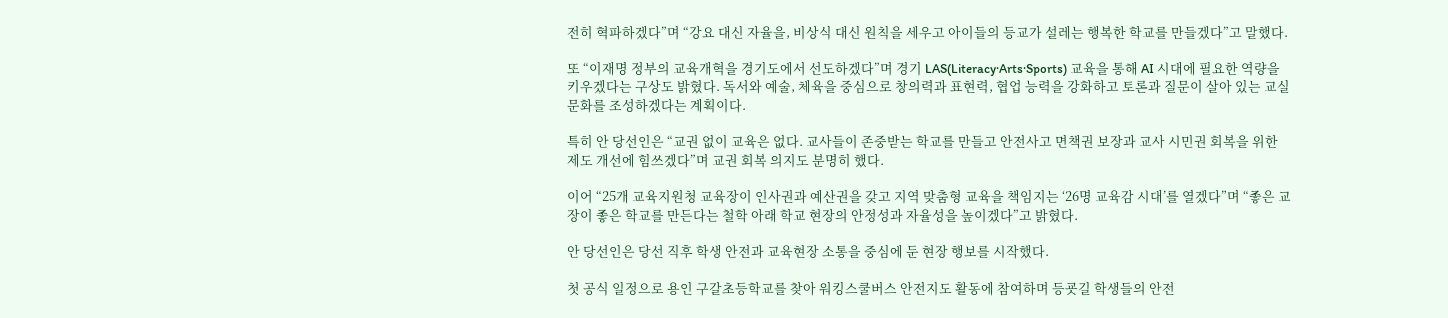전히 혁파하겠다”며 “강요 대신 자율을, 비상식 대신 원칙을 세우고 아이들의 등교가 설레는 행복한 학교를 만들겠다”고 말했다.

또 “이재명 정부의 교육개혁을 경기도에서 선도하겠다”며 경기 LAS(Literacy·Arts·Sports) 교육을 통해 AI 시대에 필요한 역량을 키우겠다는 구상도 밝혔다. 독서와 예술, 체육을 중심으로 창의력과 표현력, 협업 능력을 강화하고 토론과 질문이 살아 있는 교실 문화를 조성하겠다는 계획이다.

특히 안 당선인은 “교권 없이 교육은 없다. 교사들이 존중받는 학교를 만들고 안전사고 면책권 보장과 교사 시민권 회복을 위한 제도 개선에 힘쓰겠다”며 교권 회복 의지도 분명히 했다.

이어 “25개 교육지원청 교육장이 인사권과 예산권을 갖고 지역 맞춤형 교육을 책임지는 ‘26명 교육감 시대’를 열겠다”며 “좋은 교장이 좋은 학교를 만든다는 철학 아래 학교 현장의 안정성과 자율성을 높이겠다”고 밝혔다.

안 당선인은 당선 직후 학생 안전과 교육현장 소통을 중심에 둔 현장 행보를 시작했다.

첫 공식 일정으로 용인 구갈초등학교를 찾아 워킹스쿨버스 안전지도 활동에 참여하며 등굣길 학생들의 안전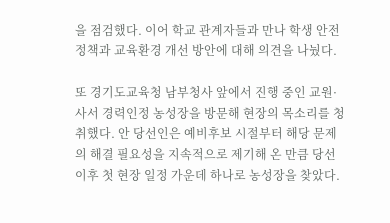을 점검했다. 이어 학교 관계자들과 만나 학생 안전 정책과 교육환경 개선 방안에 대해 의견을 나눴다.

또 경기도교육청 남부청사 앞에서 진행 중인 교원·사서 경력인정 농성장을 방문해 현장의 목소리를 청취했다. 안 당선인은 예비후보 시절부터 해당 문제의 해결 필요성을 지속적으로 제기해 온 만큼 당선 이후 첫 현장 일정 가운데 하나로 농성장을 찾았다.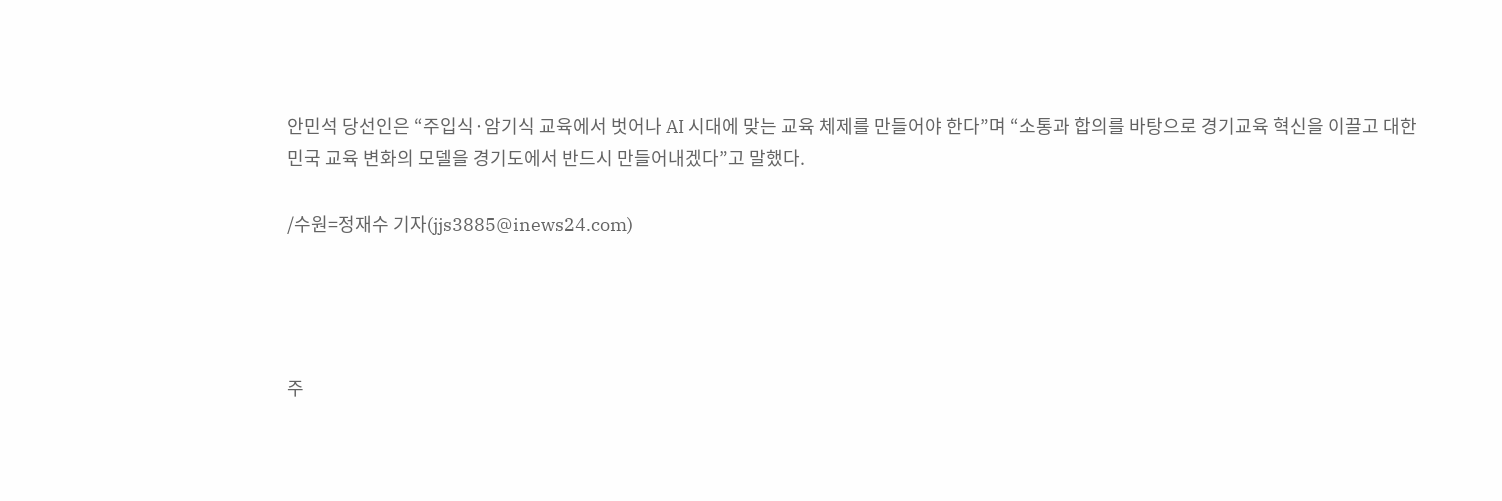안민석 당선인은 “주입식·암기식 교육에서 벗어나 AI 시대에 맞는 교육 체제를 만들어야 한다”며 “소통과 합의를 바탕으로 경기교육 혁신을 이끌고 대한민국 교육 변화의 모델을 경기도에서 반드시 만들어내겠다”고 말했다.

/수원=정재수 기자(jjs3885@inews24.com)




주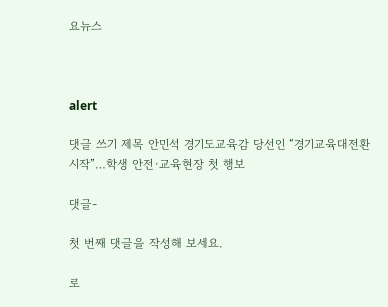요뉴스



alert

댓글 쓰기 제목 안민석 경기도교육감 당선인 “경기교육대전환 시작”…학생 안전·교육현장 첫 행보

댓글-

첫 번째 댓글을 작성해 보세요.

로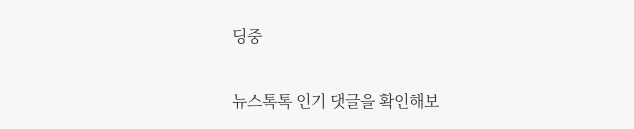딩중

뉴스톡톡 인기 댓글을 확인해보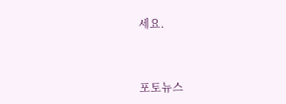세요.



포토뉴스